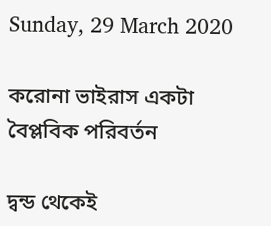Sunday, 29 March 2020

করোনা ভাইরাস একটা বৈপ্লবিক পরিবর্তন

দ্বন্ড থেকেই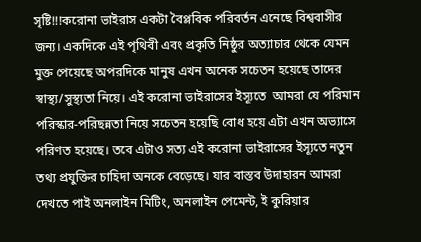সৃষ্টি!!!করোনা ভাইরাস একটা বৈপ্লবিক পরিবর্তন এনেছে বিশ্ববাসীর জন্য। একদিকে এই পৃথিবী এবং প্রকৃতি নিষ্ঠুর অত্যাচার থেকে যেমন মুক্ত পেয়েছে অপরদিকে মানুষ এখন অনেক সচেতন হয়েছে তাদের স্বাস্থ্য/সুস্থ্যতা নিয়ে। এই করোনা ভাইরাসের ইস্যূতে  আমরা যে পরিমান পরিস্কার-পরিছন্নতা নিয়ে সচেতন হয়েছি বোধ হয়ে এটা এখন অভ্যাসে পরিণত হয়েছে। তবে এটাও সত্য এই করোনা ভাইরাসের ইস্যূতে নতুন তথ্য প্রযুক্তির চাহিদা অনকে বেড়েছে। যার বাস্তব উদাহারন আমরা দেখতে পাই অনলাইন মিটিং, অনলাইন পেমেন্ট, ই কুরিয়ার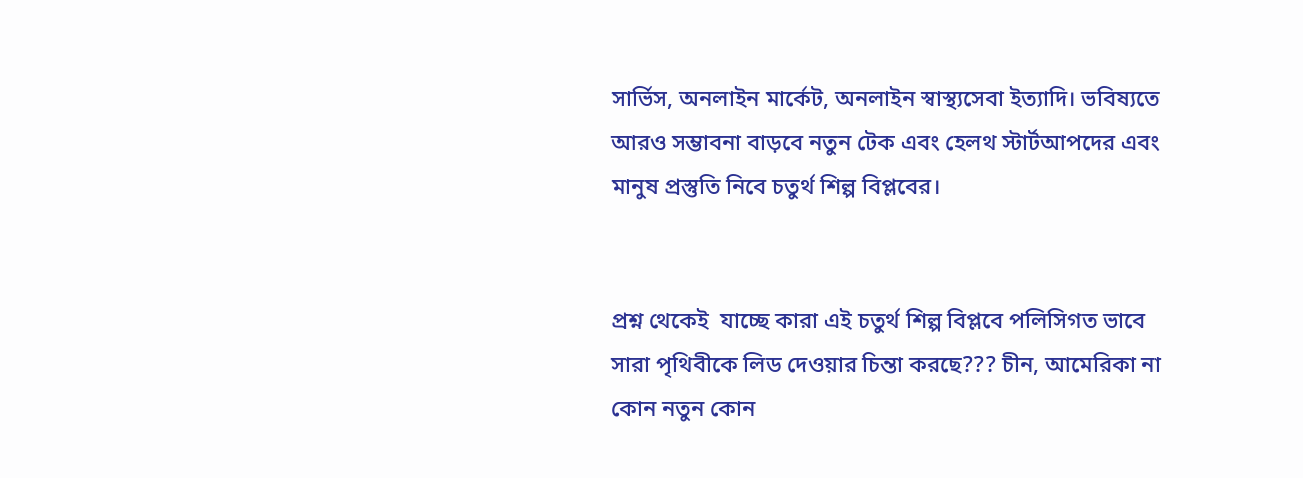সার্ভিস, অনলাইন মার্কেট, অনলাইন স্বাস্থ্যসেবা ইত্যাদি। ভবিষ্যতে আরও সম্ভাবনা বাড়বে নতুন টেক এবং হেলথ স্টার্টআপদের এবং মানুষ প্রস্তুতি নিবে চতুর্থ শিল্প বিপ্লবের।


প্রশ্ন থেকেই  যাচ্ছে কারা এই চতুর্থ শিল্প বিপ্লবে পলিসিগত ভাবে সারা পৃথিবীকে লিড দেওয়ার চিন্তা করছে??? চীন, আমেরিকা না কোন নতুন কোন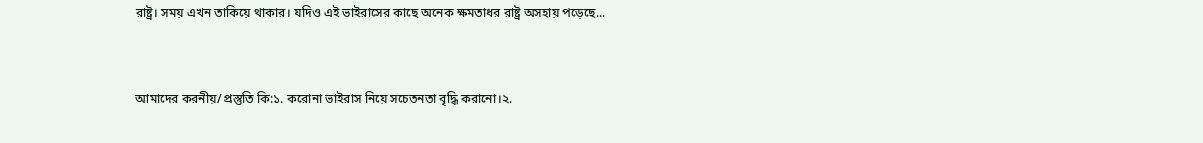রাষ্ট্র। সময় এখন তাকিয়ে থাকার। যদিও এই ভাইরাসের কাছে অনেক ক্ষমতাধর রাষ্ট্র অসহায় পড়েছে...


আমাদের করনীয়/প্রস্তুতি কি:১. করোনা ভাইরাস নিয়ে সচেতনতা বৃদ্ধি করানো।২.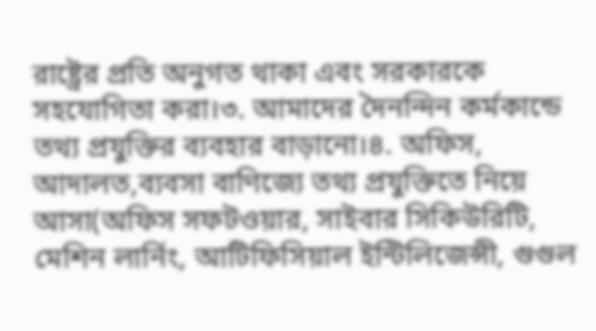রাষ্ট্রের প্রতি অনুগত থাকা এবং সরকারকে সহযোগিতা করা।৩. আমাদের দৈনন্দিন কর্মকান্ডে তথ্য প্রযুক্তির ব্যবহার বাড়ানো।৪. অফিস, আদালত,ব্যবসা বাণিজ্যে তথ্য প্রযুক্তিতে নিয়ে আসা(অফিস সফটওয়ার, সাইবার সিকিউরিটি, মেশিন লার্নিং, আটিফিসিয়াল ইন্টিলিজেন্সী, গুগুল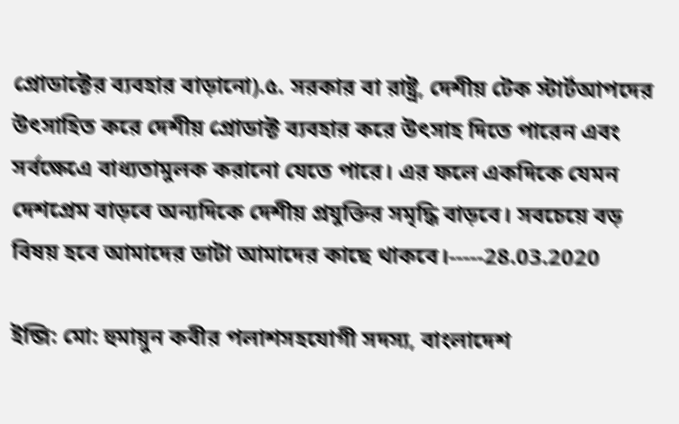প্রোডাক্টের ব্যবহার বাড়ানো).৫. সরকার বা রাষ্ট্র, দেশীয় টেক স্টার্টআপদের উৎসাহিত করে দেশীয় প্রোডাক্ট ব্যবহার করে উৎসাহ দিতে পারেন এবং সর্বক্ষেএে বাধ্যতামুলক করানো যেতে পারে। এর ফলে একদিকে যেমন দেশপ্রেম বাড়বে অন্যদিকে দেশীয় প্রযুক্তির সমৃদ্ধি বাড়বে। সবচেয়ে বড় বিষয় হবে আমাদের ডাটা আমাদের কাছে থাকবে।-----28.03.2020

ইন্জি: মো: হুমায়ুন কবীর পলাশসহযোগী সদস্য, বাংলাদেশ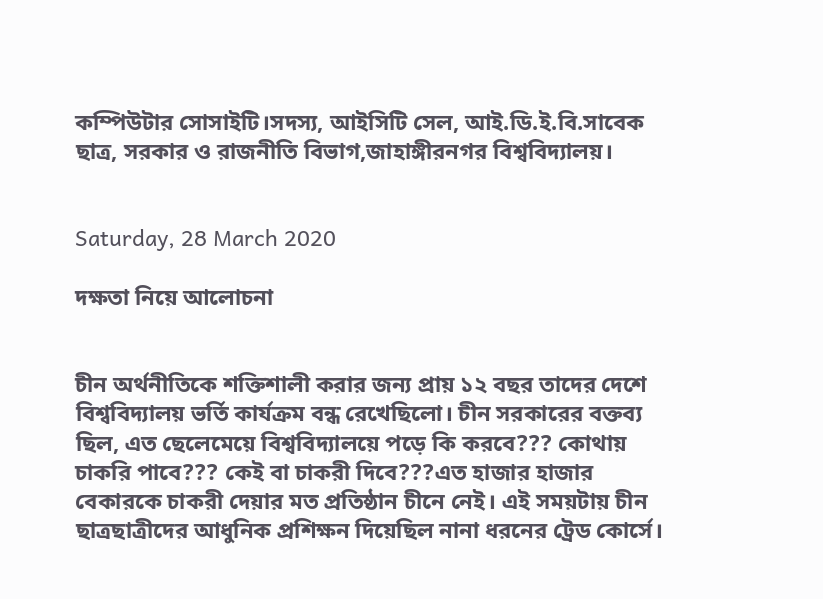কম্পিউটার সোসাইটি।সদস্য, আইসিটি সেল, আই.ডি.ই.বি.সাবেক ছাত্র, সরকার ও রাজনীতি বিভাগ,জাহাঙ্গীরনগর বিশ্ববিদ্যালয়।


Saturday, 28 March 2020

দক্ষতা নিয়ে আলোচনা


চীন অর্থনীতিকে শক্তিশালী করার জন্য প্রায় ১২ বছর তাদের দেশে বিশ্ববিদ্যালয় ভর্তি কার্যক্রম বন্ধ রেখেছিলো। চীন সরকারের বক্তব্য ছিল, এত ছেলেমেয়ে বিশ্ববিদ্যালয়ে পড়ে কি করবে??? কোথায় চাকরি পাবে??? কেই বা চাকরী দিবে???এত হাজার হাজার বেকারকে চাকরী দেয়ার মত প্রতিষ্ঠান চীনে নেই। এই সময়টায় চীন ছাত্রছাত্রীদের আধুনিক প্রশিক্ষন দিয়েছিল নানা ধরনের ট্রেড কোর্সে।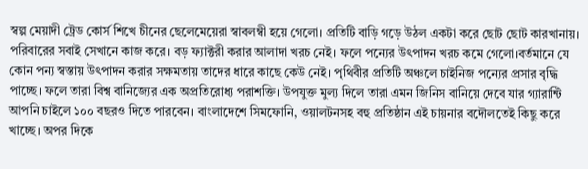স্বল্প মেয়াদী ট্রেড কোর্স শিখে চীনের ছেলেমেয়েরা স্বাবলম্বী হয়ে গেলো। প্রতিটি বাড়ি গড়ে উঠল একটা করে ছোট ছোট কারখানায়। পরিবারের সবাই সেখানে কাজ করে। বড় ফ্যাক্টরী করার আলাদা খরচ নেই। ফলে পন্যের উৎপাদন খরচ কমে গেলো।বর্তমানে যে কোন পন্য স্বস্তায় উৎপাদন করার সক্ষমতায় তাদের ধারে কাছে কেউ নেই। পৃথিবীর প্রতিটি অঞ্চলে চাইনিজ পন্যের প্রসার বৃদ্ধি পাচ্ছে। ফলে তারা বিশ্ব বানিজ্যের এক অপ্রতিরোধ্য পরাশক্তি। উপযুক্ত মুল্য দিলে তারা এমন জিনিস বানিয়ে দেবে যার গ্যারান্টি আপনি চাইলে ১০০ বছরও দিতে পারবেন। বাংলাদেশে সিমফোনি, ওয়ালটনসহ বহু প্রতিষ্ঠান এই চায়নার বদৌলতেই কিছু করে খাচ্ছে। অপর দিকে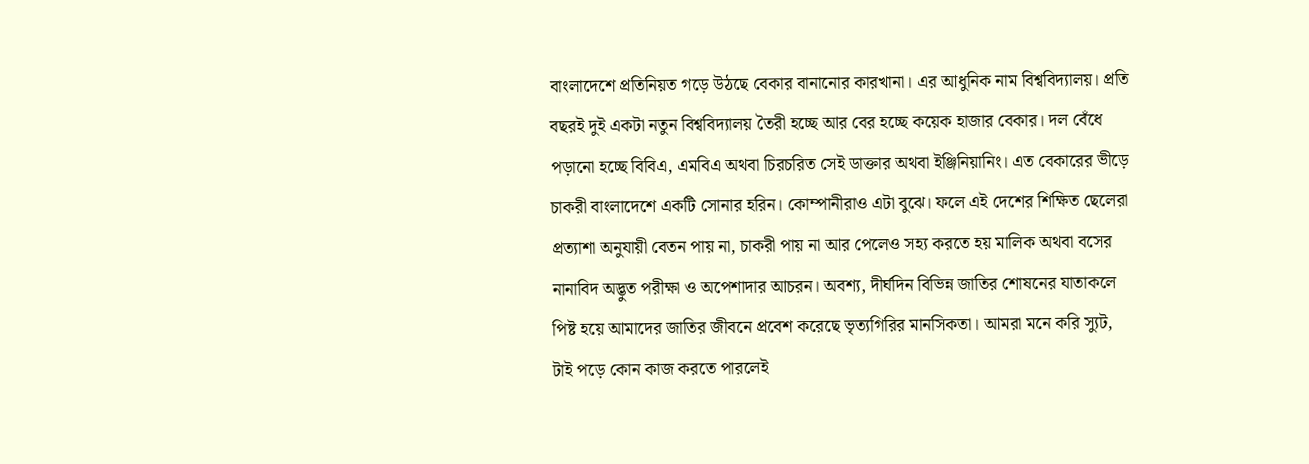বাংলাদেশে প্রতিনিয়ত গড়ে উঠছে বেকার বানানোর কারখানা। এর আধুনিক নাম বিশ্ববিদ্যালয়। প্রতি বছরই দুই একটা নতুন বিশ্ববিদ্যালয় তৈরী হচ্ছে আর বের হচ্ছে কয়েক হাজার বেকার। দল বেঁধে পড়ানো হচ্ছে বিবিএ, এমবিএ অথবা চিরচরিত সেই ডাক্তার অথবা ইঞ্জিনিয়ানিং। এত বেকারের ভীড়ে চাকরী বাংলাদেশে একটি সোনার হরিন। কোম্পানীরাও এটা বুঝে। ফলে এই দেশের শিক্ষিত ছেলেরা প্রত্যাশা অনুযায়ী বেতন পায় না, চাকরী পায় না আর পেলেও সহ্য করতে হয় মালিক অথবা বসের নানাবিদ অদ্ভুত পরীক্ষা ও অপেশাদার আচরন। অবশ্য, দীর্ঘদিন বিভিন্ন জাতির শোষনের যাতাকলে পিষ্ট হয়ে আমাদের জাতির জীবনে প্রবেশ করেছে ভৃত্যগিরির মানসিকতা। আমরা মনে করি স্যুট, টাই পড়ে কোন কাজ করতে পারলেই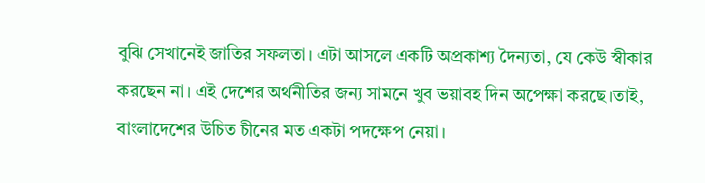বুঝি সেখানেই জাতির সফলতা। এটা আসলে একটি অপ্রকাশ্য দৈন্যতা, যে কেউ স্বীকার করছেন না। এই দেশের অর্থনীতির জন্য সামনে খুব ভয়াবহ দিন অপেক্ষা করছে।তাই, বাংলাদেশের উচিত চীনের মত একটা পদক্ষেপ নেয়া।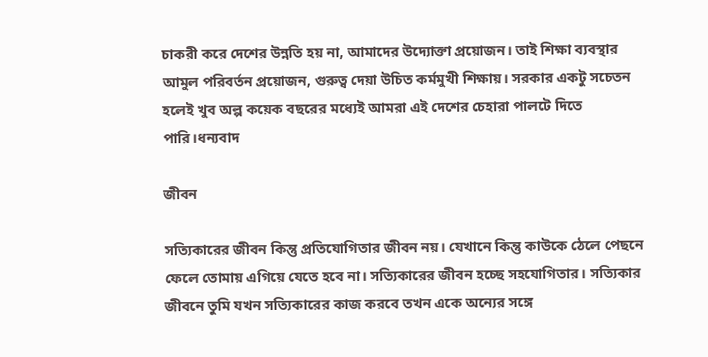চাকরী করে দেশের উন্নতি হয় না, আমাদের উদ্যোক্তা প্রয়োজন। তাই শিক্ষা ব্যবস্থার আমুল পরিবর্তন প্রয়োজন, গুরুত্ব দেয়া উচিত কর্মমুখী শিক্ষায়। সরকার একটু সচেতন হলেই খুব অল্প কয়েক বছরের মধ্যেই আমরা এই দেশের চেহারা পালটে দিতে পারি।ধন্যবাদ

জীবন

সত্যিকারের জীবন কিন্তু প্রতিযোগিতার জীবন নয়। যেখানে কিন্তু কাউকে ঠেলে পেছনে ফেলে তোমায় এগিয়ে যেতে হবে না। সত্যিকারের জীবন হচ্ছে সহযোগিতার। সত্যিকার জীবনে তুমি যখন সত্যিকারের কাজ করবে তখন একে অন্যের সঙ্গে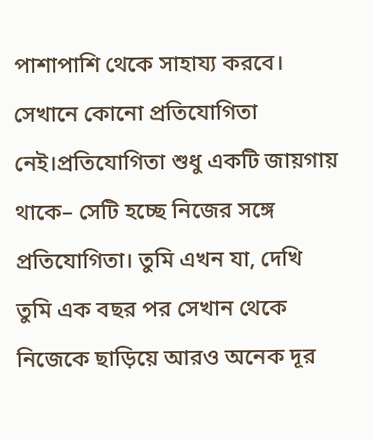পাশাপাশি থেকে সাহায্য করবে। সেখানে কোনো প্রতিযোগিতা নেই।প্রতিযোগিতা শুধু একটি জায়গায় থাকে– সেটি হচ্ছে নিজের সঙ্গে প্রতিযোগিতা। তুমি এখন যা, দেখি তুমি এক বছর পর সেখান থেকে নিজেকে ছাড়িয়ে আরও অনেক দূর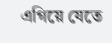এগিয়ে যেতে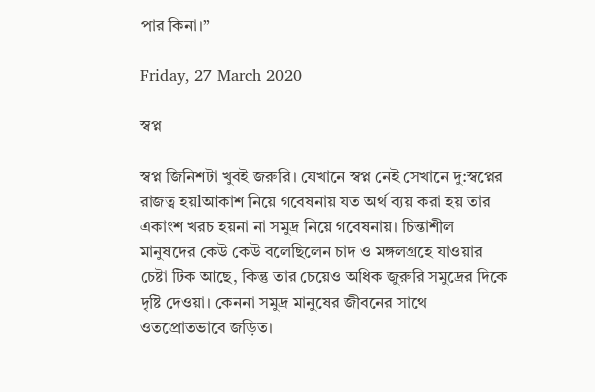পার কিনা।”

Friday, 27 March 2020

স্বপ্ন

স্বপ্ন জিনিশটা খুবই জরুরি। যেখানে স্বপ্ন নেই সেখানে দু:স্বপ্নের রাজত্ব হয়lআকাশ নিয়ে গবেষনায় যত অর্থ ব্যয় করা হয় তার একাংশ খরচ হয়না না সমুদ্র নিয়ে গবেষনায়। চিন্তাশীল মানুষদের কেউ কেউ বলেছিলেন চাদ ও মঙ্গলগ্রহে যাওয়ার চেষ্টা টিক আছে, কিন্তু তার চেয়েও অধিক জুরুরি সমুদ্রের দিকে দৃষ্টি দেওয়া। কেননা সমুদ্র মানুষের জীবনের সাথে ওতপ্রোতভাবে জড়িত।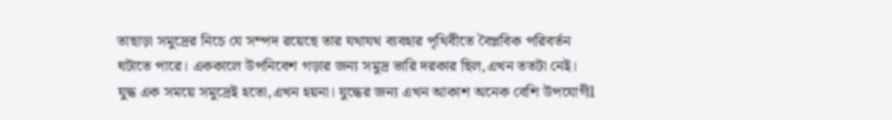তাছাড়া সমুদ্রের নিচে যে সম্পদ রয়েছে তার যথাযথ ব্যবহার পৃথিবীতে বৈপ্লবিক পরিবর্তন ঘটাতে পারে। এককালে উপনিবেশ গড়ার জন্য সমুদ্র ভারি দরকার ছিল,এখন ততটা নেই। যুদ্ধ এক সময়ে সমুদ্রেই হতো,এখন হয়না। যুদ্ধের জন্য এখন আকাশ অনেক বেশি উপযোগীl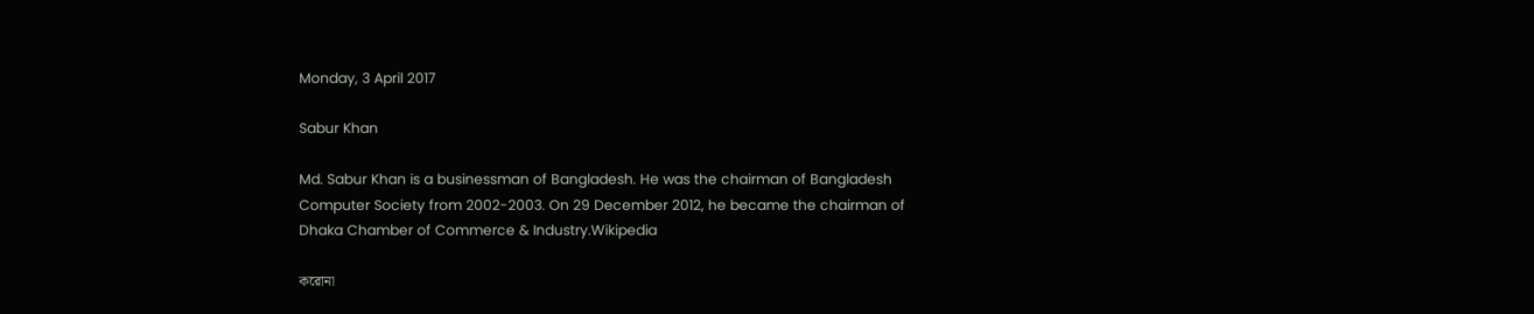Monday, 3 April 2017

Sabur Khan

Md. Sabur Khan is a businessman of Bangladesh. He was the chairman of Bangladesh Computer Society from 2002-2003. On 29 December 2012, he became the chairman of Dhaka Chamber of Commerce & Industry.Wikipedia

করোনা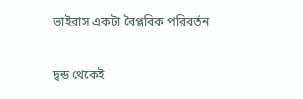ভাইরাস একটা বৈপ্লবিক পরিবর্তন

দ্বন্ড থেকেই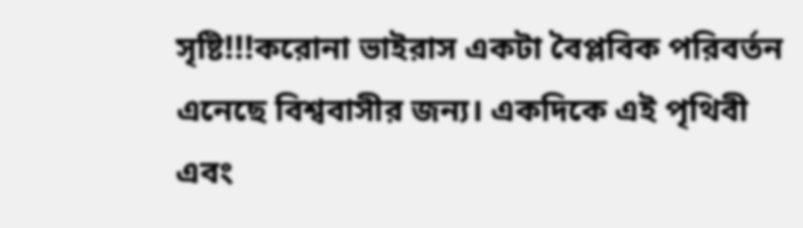সৃষ্টি!!!করোনা ভাইরাস একটা বৈপ্লবিক পরিবর্তন এনেছে বিশ্ববাসীর জন্য। একদিকে এই পৃথিবী এবং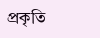প্রকৃতি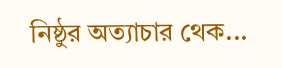নিষ্ঠুর অত্যাচার থেক...